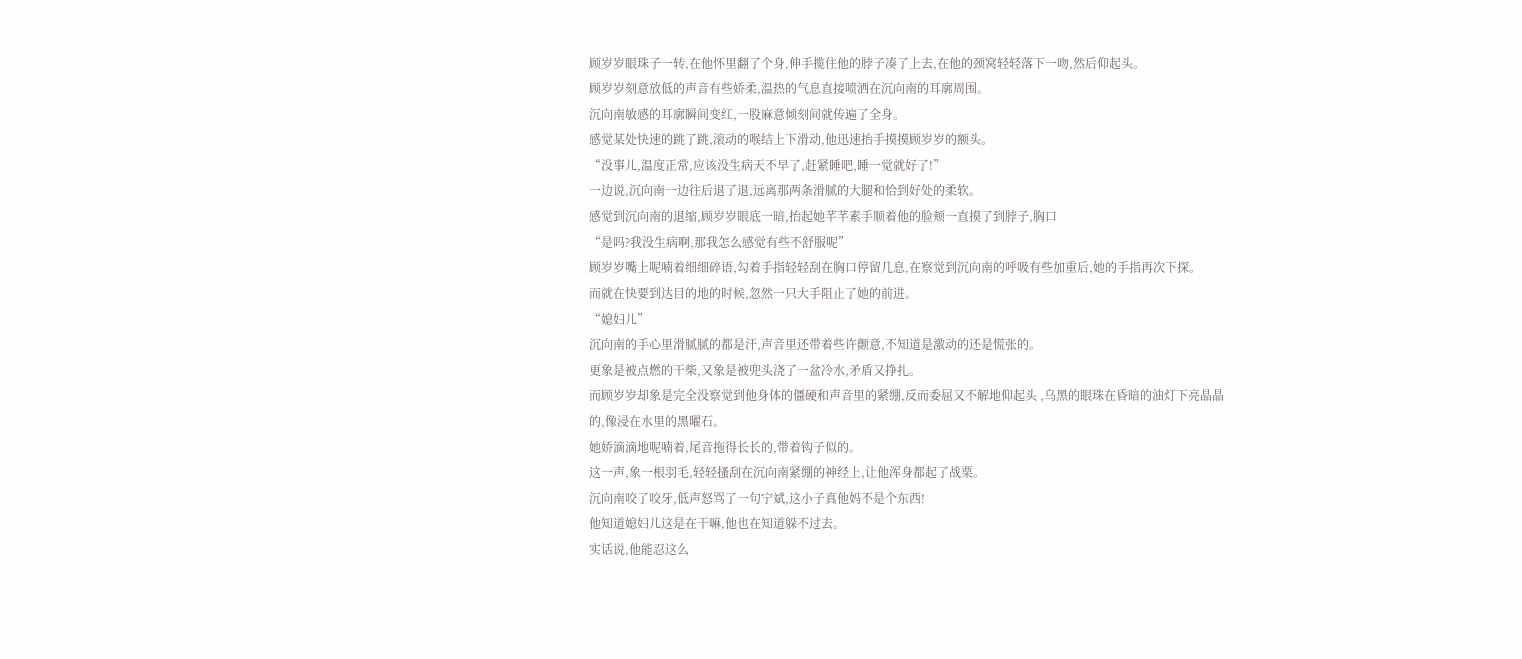顾岁岁眼珠子一转,在他怀里翻了个身,伸手揽住他的脖子凑了上去,在他的颈窝轻轻落下一吻,然后仰起头。
顾岁岁刻意放低的声音有些娇柔,温热的气息直接喷洒在沉向南的耳廓周围。
沉向南敏感的耳廓瞬间变红,一股麻意倾刻间就传遍了全身。
感觉某处快速的跳了跳,滚动的喉结上下滑动,他迅速抬手摸摸顾岁岁的额头。
“没事儿,温度正常,应该没生病天不早了,赶紧睡吧,睡一觉就好了!”
一边说,沉向南一边往后退了退,远离那两条滑腻的大腿和恰到好处的柔软。
感觉到沉向南的退缩,顾岁岁眼底一暗,抬起她芊芊素手顺着他的脸颊一直摸了到脖子,胸口
“是吗?我没生病啊,那我怎么感觉有些不舒服呢”
顾岁岁嘴上呢喃着细细碎语,勾着手指轻轻刮在胸口停留几息,在察觉到沉向南的呼吸有些加重后,她的手指再次下探。
而就在快要到达目的地的时候,忽然一只大手阻止了她的前进。
“媳妇儿”
沉向南的手心里滑腻腻的都是汗,声音里还带着些许颤意,不知道是激动的还是慌张的。
更象是被点燃的干柴,又象是被兜头浇了一盆冷水,矛盾又挣扎。
而顾岁岁却象是完全没察觉到他身体的僵硬和声音里的紧绷,反而委屈又不解地仰起头 ,乌黑的眼珠在昏暗的油灯下亮晶晶的,像浸在水里的黑曜石。
她娇滴滴地呢喃着,尾音拖得长长的,带着钩子似的。
这一声,象一根羽毛,轻轻搔刮在沉向南紧绷的神经上,让他浑身都起了战栗。
沉向南咬了咬牙,低声怒骂了一句宁斌,这小子真他妈不是个东西!
他知道媳妇儿这是在干嘛,他也在知道躲不过去。
实话说,他能忍这么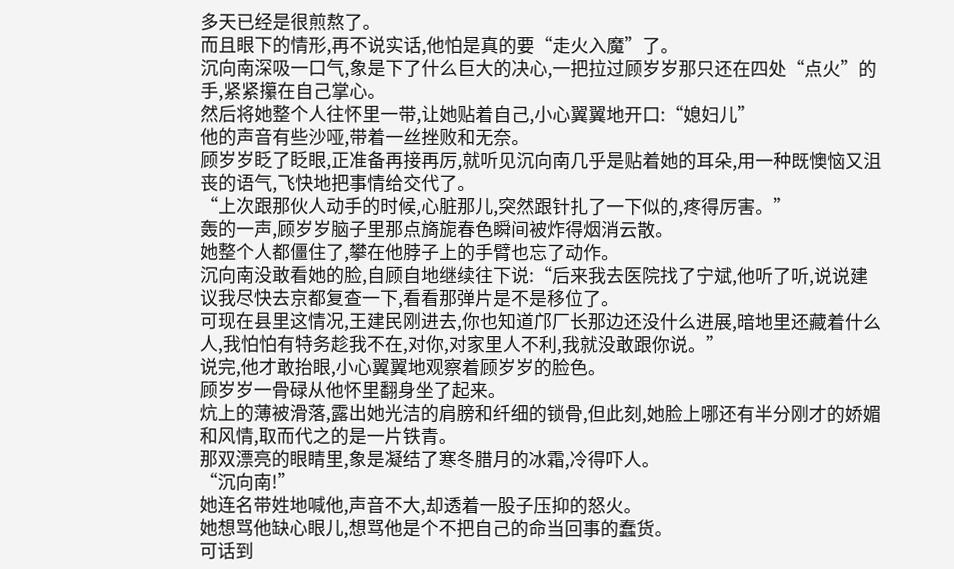多天已经是很煎熬了。
而且眼下的情形,再不说实话,他怕是真的要“走火入魔”了。
沉向南深吸一口气,象是下了什么巨大的决心,一把拉过顾岁岁那只还在四处“点火”的手,紧紧攥在自己掌心。
然后将她整个人往怀里一带,让她贴着自己,小心翼翼地开口:“媳妇儿”
他的声音有些沙哑,带着一丝挫败和无奈。
顾岁岁眨了眨眼,正准备再接再厉,就听见沉向南几乎是贴着她的耳朵,用一种既懊恼又沮丧的语气,飞快地把事情给交代了。
“上次跟那伙人动手的时候,心脏那儿,突然跟针扎了一下似的,疼得厉害。”
轰的一声,顾岁岁脑子里那点旖旎春色瞬间被炸得烟消云散。
她整个人都僵住了,攀在他脖子上的手臂也忘了动作。
沉向南没敢看她的脸,自顾自地继续往下说:“后来我去医院找了宁斌,他听了听,说说建议我尽快去京都复查一下,看看那弹片是不是移位了。
可现在县里这情况,王建民刚进去,你也知道邝厂长那边还没什么进展,暗地里还藏着什么人,我怕怕有特务趁我不在,对你,对家里人不利,我就没敢跟你说。”
说完,他才敢抬眼,小心翼翼地观察着顾岁岁的脸色。
顾岁岁一骨碌从他怀里翻身坐了起来。
炕上的薄被滑落,露出她光洁的肩膀和纤细的锁骨,但此刻,她脸上哪还有半分刚才的娇媚和风情,取而代之的是一片铁青。
那双漂亮的眼睛里,象是凝结了寒冬腊月的冰霜,冷得吓人。
“沉向南!”
她连名带姓地喊他,声音不大,却透着一股子压抑的怒火。
她想骂他缺心眼儿,想骂他是个不把自己的命当回事的蠢货。
可话到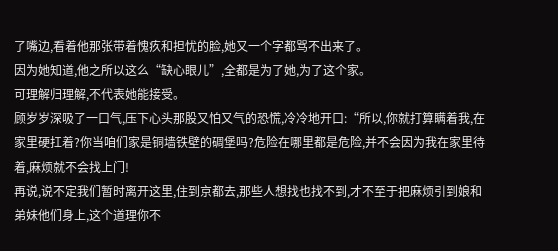了嘴边,看着他那张带着愧疚和担忧的脸,她又一个字都骂不出来了。
因为她知道,他之所以这么“缺心眼儿”,全都是为了她,为了这个家。
可理解归理解,不代表她能接受。
顾岁岁深吸了一口气,压下心头那股又怕又气的恐慌,冷冷地开口:“所以,你就打算瞒着我,在家里硬扛着?你当咱们家是铜墙铁壁的碉堡吗?危险在哪里都是危险,并不会因为我在家里待着,麻烦就不会找上门!
再说,说不定我们暂时离开这里,住到京都去,那些人想找也找不到,才不至于把麻烦引到娘和弟妹他们身上,这个道理你不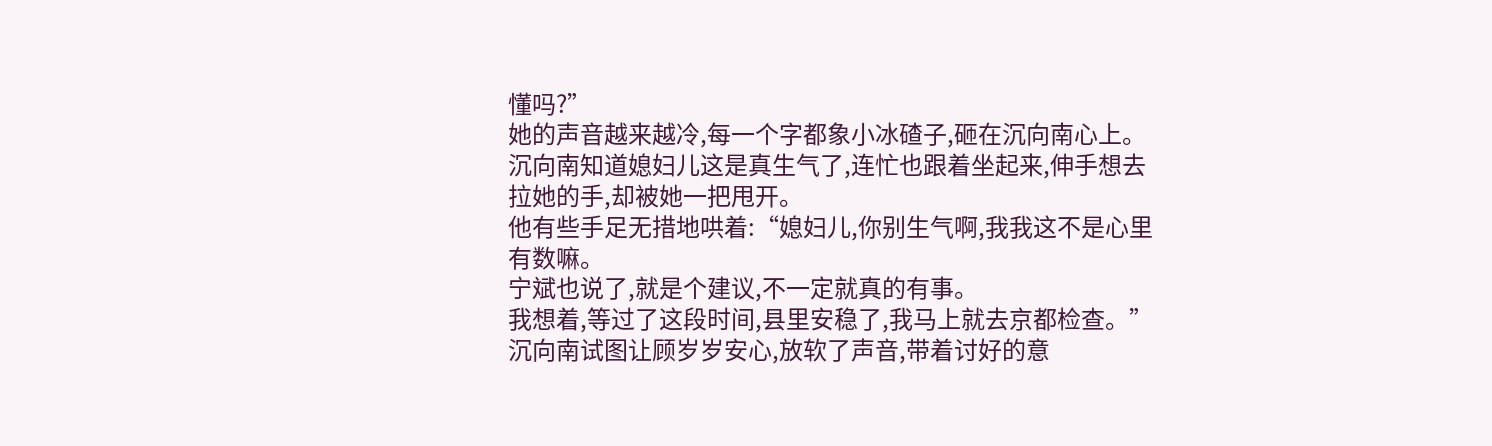懂吗?”
她的声音越来越冷,每一个字都象小冰碴子,砸在沉向南心上。
沉向南知道媳妇儿这是真生气了,连忙也跟着坐起来,伸手想去拉她的手,却被她一把甩开。
他有些手足无措地哄着:“媳妇儿,你别生气啊,我我这不是心里有数嘛。
宁斌也说了,就是个建议,不一定就真的有事。
我想着,等过了这段时间,县里安稳了,我马上就去京都检查。”
沉向南试图让顾岁岁安心,放软了声音,带着讨好的意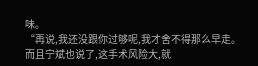味。
“再说,我还没跟你过够呢,我才舍不得那么早走。
而且宁斌也说了,这手术风险大,就